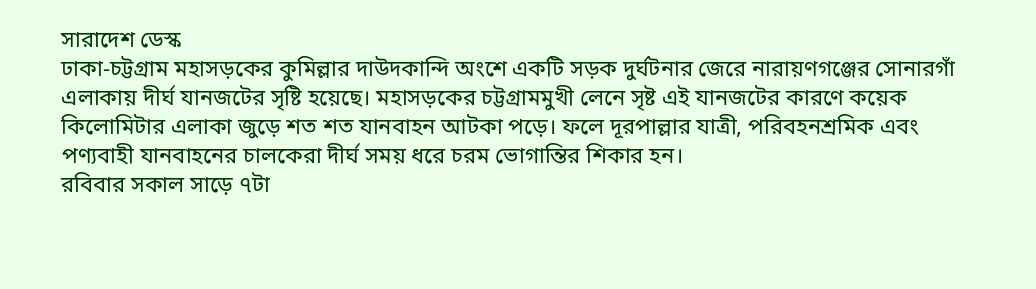সারাদেশ ডেস্ক
ঢাকা-চট্টগ্রাম মহাসড়কের কুমিল্লার দাউদকান্দি অংশে একটি সড়ক দুর্ঘটনার জেরে নারায়ণগঞ্জের সোনারগাঁ এলাকায় দীর্ঘ যানজটের সৃষ্টি হয়েছে। মহাসড়কের চট্টগ্রামমুখী লেনে সৃষ্ট এই যানজটের কারণে কয়েক কিলোমিটার এলাকা জুড়ে শত শত যানবাহন আটকা পড়ে। ফলে দূরপাল্লার যাত্রী, পরিবহনশ্রমিক এবং পণ্যবাহী যানবাহনের চালকেরা দীর্ঘ সময় ধরে চরম ভোগান্তির শিকার হন।
রবিবার সকাল সাড়ে ৭টা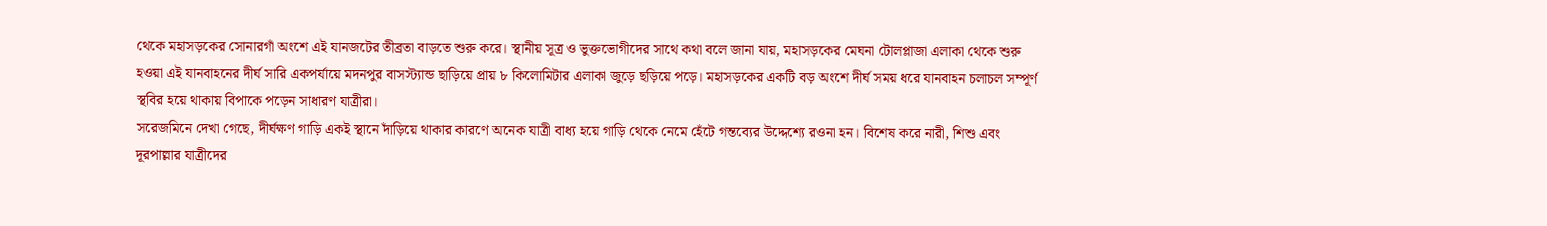থেকে মহাসড়কের সোনারগাঁ অংশে এই যানজটের তীব্রতা বাড়তে শুরু করে। স্থানীয় সূত্র ও ভুক্তভোগীদের সাথে কথা বলে জানা যায়, মহাসড়কের মেঘনা টোলপ্লাজা এলাকা থেকে শুরু হওয়া এই যানবাহনের দীর্ঘ সারি একপর্যায়ে মদনপুর বাসস্ট্যান্ড ছাড়িয়ে প্রায় ৮ কিলোমিটার এলাকা জুড়ে ছড়িয়ে পড়ে। মহাসড়কের একটি বড় অংশে দীর্ঘ সময় ধরে যানবাহন চলাচল সম্পূর্ণ স্থবির হয়ে থাকায় বিপাকে পড়েন সাধারণ যাত্রীরা।
সরেজমিনে দেখা গেছে, দীর্ঘক্ষণ গাড়ি একই স্থানে দাঁড়িয়ে থাকার কারণে অনেক যাত্রী বাধ্য হয়ে গাড়ি থেকে নেমে হেঁটে গন্তব্যের উদ্দেশ্যে রওনা হন। বিশেষ করে নারী, শিশু এবং দূরপাল্লার যাত্রীদের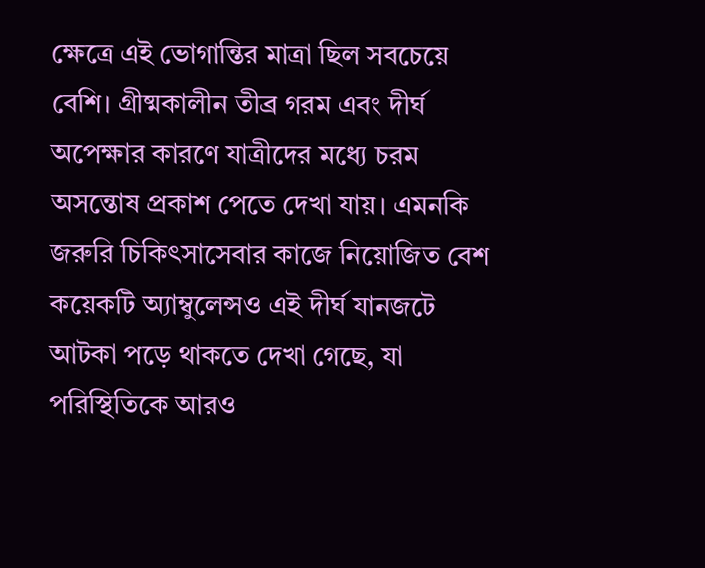ক্ষেত্রে এই ভোগান্তির মাত্রা ছিল সবচেয়ে বেশি। গ্রীষ্মকালীন তীব্র গরম এবং দীর্ঘ অপেক্ষার কারণে যাত্রীদের মধ্যে চরম অসন্তোষ প্রকাশ পেতে দেখা যায়। এমনকি জরুরি চিকিৎসাসেবার কাজে নিয়োজিত বেশ কয়েকটি অ্যাম্বুলেন্সও এই দীর্ঘ যানজটে আটকা পড়ে থাকতে দেখা গেছে, যা পরিস্থিতিকে আরও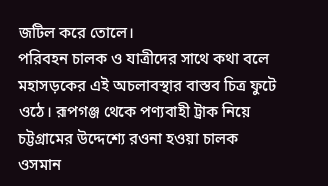জটিল করে তোলে।
পরিবহন চালক ও যাত্রীদের সাথে কথা বলে মহাসড়কের এই অচলাবস্থার বাস্তব চিত্র ফুটে ওঠে। রূপগঞ্জ থেকে পণ্যবাহী ট্রাক নিয়ে চট্টগ্রামের উদ্দেশ্যে রওনা হওয়া চালক ওসমান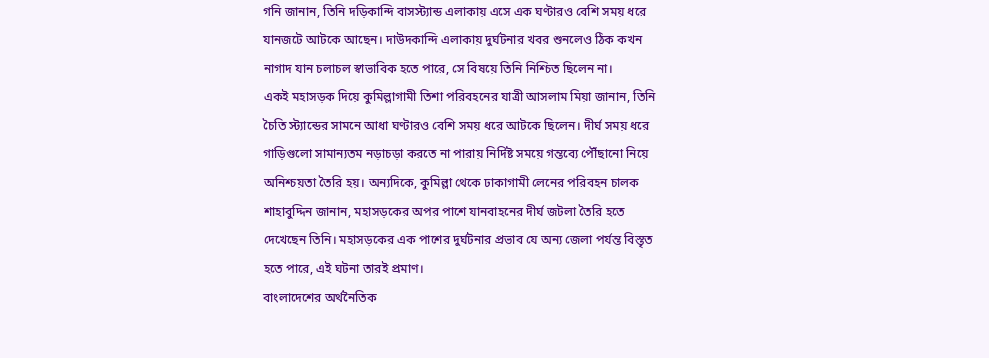গনি জানান, তিনি দড়িকান্দি বাসস্ট্যান্ড এলাকায় এসে এক ঘণ্টারও বেশি সময় ধরে যানজটে আটকে আছেন। দাউদকান্দি এলাকায় দুর্ঘটনার খবর শুনলেও ঠিক কখন নাগাদ যান চলাচল স্বাভাবিক হতে পারে, সে বিষয়ে তিনি নিশ্চিত ছিলেন না।
একই মহাসড়ক দিয়ে কুমিল্লাগামী তিশা পরিবহনের যাত্রী আসলাম মিয়া জানান, তিনি চৈতি স্ট্যান্ডের সামনে আধা ঘণ্টারও বেশি সময় ধরে আটকে ছিলেন। দীর্ঘ সময় ধরে গাড়িগুলো সামান্যতম নড়াচড়া করতে না পারায় নির্দিষ্ট সময়ে গন্তব্যে পৌঁছানো নিয়ে অনিশ্চয়তা তৈরি হয়। অন্যদিকে, কুমিল্লা থেকে ঢাকাগামী লেনের পরিবহন চালক শাহাবুদ্দিন জানান, মহাসড়কের অপর পাশে যানবাহনের দীর্ঘ জটলা তৈরি হতে দেখেছেন তিনি। মহাসড়কের এক পাশের দুর্ঘটনার প্রভাব যে অন্য জেলা পর্যন্ত বিস্তৃত হতে পারে, এই ঘটনা তারই প্রমাণ।
বাংলাদেশের অর্থনৈতিক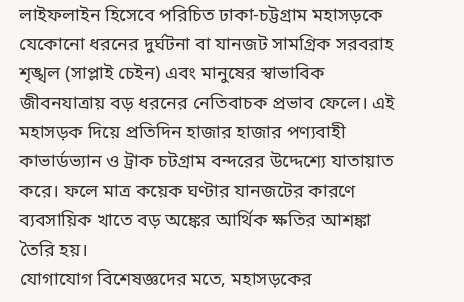লাইফলাইন হিসেবে পরিচিত ঢাকা-চট্টগ্রাম মহাসড়কে যেকোনো ধরনের দুর্ঘটনা বা যানজট সামগ্রিক সরবরাহ শৃঙ্খল (সাপ্লাই চেইন) এবং মানুষের স্বাভাবিক জীবনযাত্রায় বড় ধরনের নেতিবাচক প্রভাব ফেলে। এই মহাসড়ক দিয়ে প্রতিদিন হাজার হাজার পণ্যবাহী কাভার্ডভ্যান ও ট্রাক চটগ্রাম বন্দরের উদ্দেশ্যে যাতায়াত করে। ফলে মাত্র কয়েক ঘণ্টার যানজটের কারণে ব্যবসায়িক খাতে বড় অঙ্কের আর্থিক ক্ষতির আশঙ্কা তৈরি হয়।
যোগাযোগ বিশেষজ্ঞদের মতে, মহাসড়কের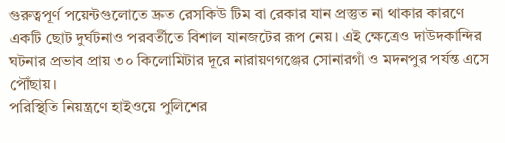গুরুত্বপূর্ণ পয়েন্টগুলোতে দ্রুত রেসকিউ টিম বা রেকার যান প্রস্তুত না থাকার কারণে একটি ছোট দুর্ঘটনাও পরবর্তীতে বিশাল যানজটের রূপ নেয়। এই ক্ষেত্রেও দাউদকান্দির ঘটনার প্রভাব প্রায় ৩০ কিলোমিটার দূরে নারায়ণগঞ্জের সোনারগাঁ ও মদনপুর পর্যন্ত এসে পৌঁছায়।
পরিস্থিতি নিয়ন্ত্রণে হাইওয়ে পুলিশের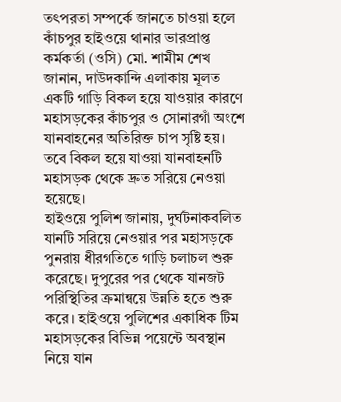তৎপরতা সম্পর্কে জানতে চাওয়া হলে কাঁচপুর হাইওয়ে থানার ভারপ্রাপ্ত কর্মকর্তা (ওসি) মো. শামীম শেখ জানান, দাউদকান্দি এলাকায় মূলত একটি গাড়ি বিকল হয়ে যাওয়ার কারণে মহাসড়কের কাঁচপুর ও সোনারগাঁ অংশে যানবাহনের অতিরিক্ত চাপ সৃষ্টি হয়। তবে বিকল হয়ে যাওয়া যানবাহনটি মহাসড়ক থেকে দ্রুত সরিয়ে নেওয়া হয়েছে।
হাইওয়ে পুলিশ জানায়, দুর্ঘটনাকবলিত যানটি সরিয়ে নেওয়ার পর মহাসড়কে পুনরায় ধীরগতিতে গাড়ি চলাচল শুরু করেছে। দুপুরের পর থেকে যানজট পরিস্থিতির ক্রমান্বয়ে উন্নতি হতে শুরু করে। হাইওয়ে পুলিশের একাধিক টিম মহাসড়কের বিভিন্ন পয়েন্টে অবস্থান নিয়ে যান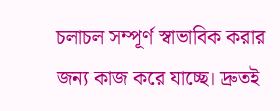চলাচল সম্পূর্ণ স্বাভাবিক করার জন্য কাজ করে যাচ্ছে। দ্রুতই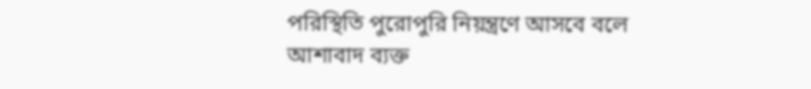পরিস্থিতি পুরোপুরি নিয়ন্ত্রণে আসবে বলে আশাবাদ ব্যক্ত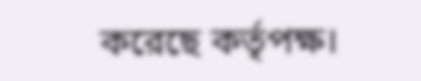করেছে কর্তৃপক্ষ।